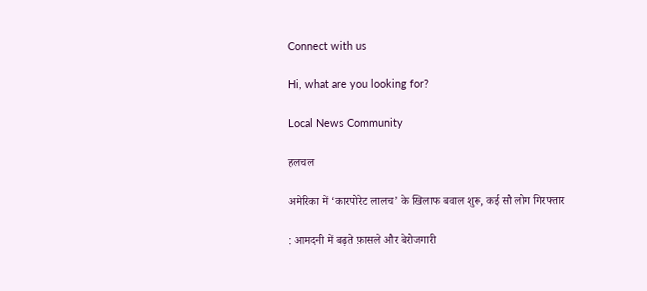Connect with us

Hi, what are you looking for?

Local News Community

हलचल

अमेरिका में ‘कारपोरेट लालच’ के खिलाफ बवाल शुरू, कई सौ लोग गिरफ्तार

: आमदनी में बढ़ते फ़ासले और बेरोजगारी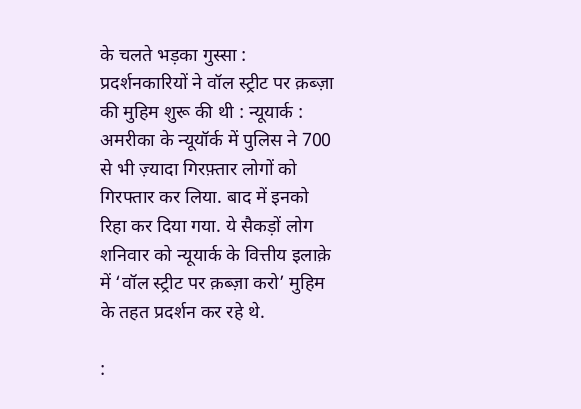के चलते भड़का गुस्सा : प्रदर्शनकारियों ने वॉल स्ट्रीट पर क़ब्ज़ा की मुहिम शुरू की थी : न्यूयार्क : अमरीका के न्यूयॉर्क में पुलिस ने 700 से भी ज़्यादा गिरफ़्तार लोगों को गिरफ्तार कर लिया. बाद में इनको रिहा कर दिया गया. ये सैकड़ों लोग शनिवार को न्यूयार्क के वित्तीय इलाक़े में ‘वॉल स्ट्रीट पर क़ब्ज़ा करो’ मुहिम के तहत प्रदर्शन कर रहे थे.

: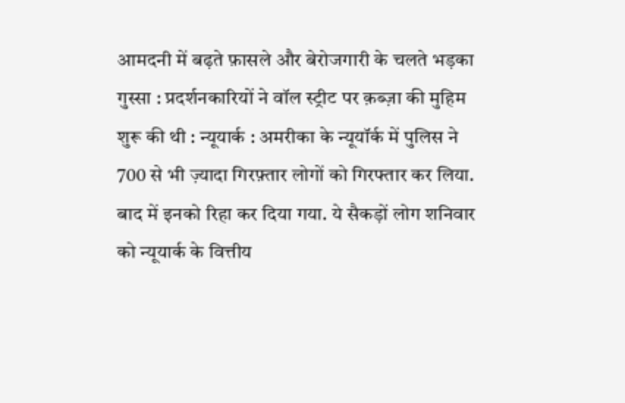आमदनी में बढ़ते फ़ासले और बेरोजगारी के चलते भड़का गुस्सा : प्रदर्शनकारियों ने वॉल स्ट्रीट पर क़ब्ज़ा की मुहिम शुरू की थी : न्यूयार्क : अमरीका के न्यूयॉर्क में पुलिस ने 700 से भी ज़्यादा गिरफ़्तार लोगों को गिरफ्तार कर लिया. बाद में इनको रिहा कर दिया गया. ये सैकड़ों लोग शनिवार को न्यूयार्क के वित्तीय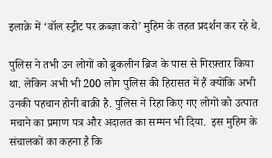इलाक़े में ‘वॉल स्ट्रीट पर क़ब्ज़ा करो’ मुहिम के तहत प्रदर्शन कर रहे थे.

पुलिस ने तभी उन लोगों को ब्रुकलीन ब्रिज के पास से गिरफ़्तार किया था. लेकिन अभी भी 200 लोग पुलिस की हिरासत में हैं क्योंकि अभी उनकी पहचान होनी बाक़ी है. पुलिस ने रिहा किए गए लोगों को उत्पात मचाने का प्रमाण पत्र और अदालत का सम्मन भी दिया.  इस मुहिम के संचालकों का कहना है कि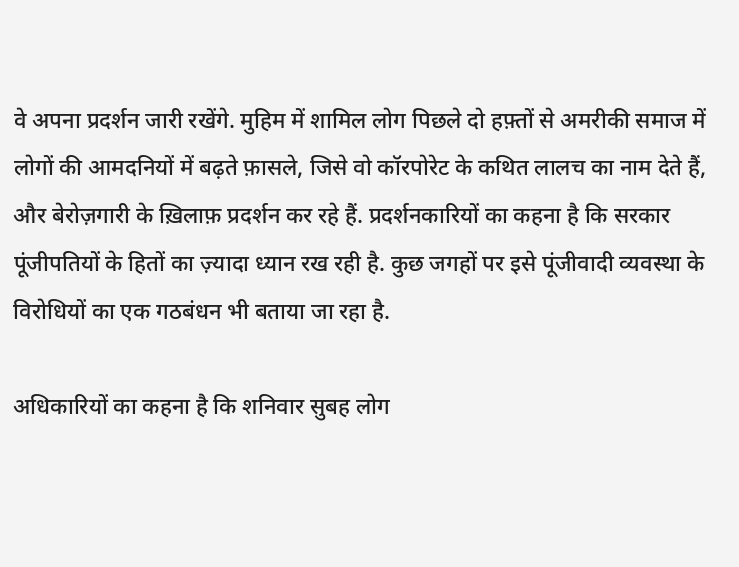वे अपना प्रदर्शन जारी रखेंगे. मुहिम में शामिल लोग पिछले दो हफ़्तों से अमरीकी समाज में लोगों की आमदनियों में बढ़ते फ़ासले, जिसे वो कॉरपोरेट के कथित लालच का नाम देते हैं, और बेरोज़गारी के ख़िलाफ़ प्रदर्शन कर रहे हैं. प्रदर्शनकारियों का कहना है कि सरकार पूंजीपतियों के हितों का ज़्यादा ध्यान रख रही है. कुछ जगहों पर इसे पूंजीवादी व्यवस्था के विरोधियों का एक गठबंधन भी बताया जा रहा है.

अधिकारियों का कहना है कि शनिवार सुबह लोग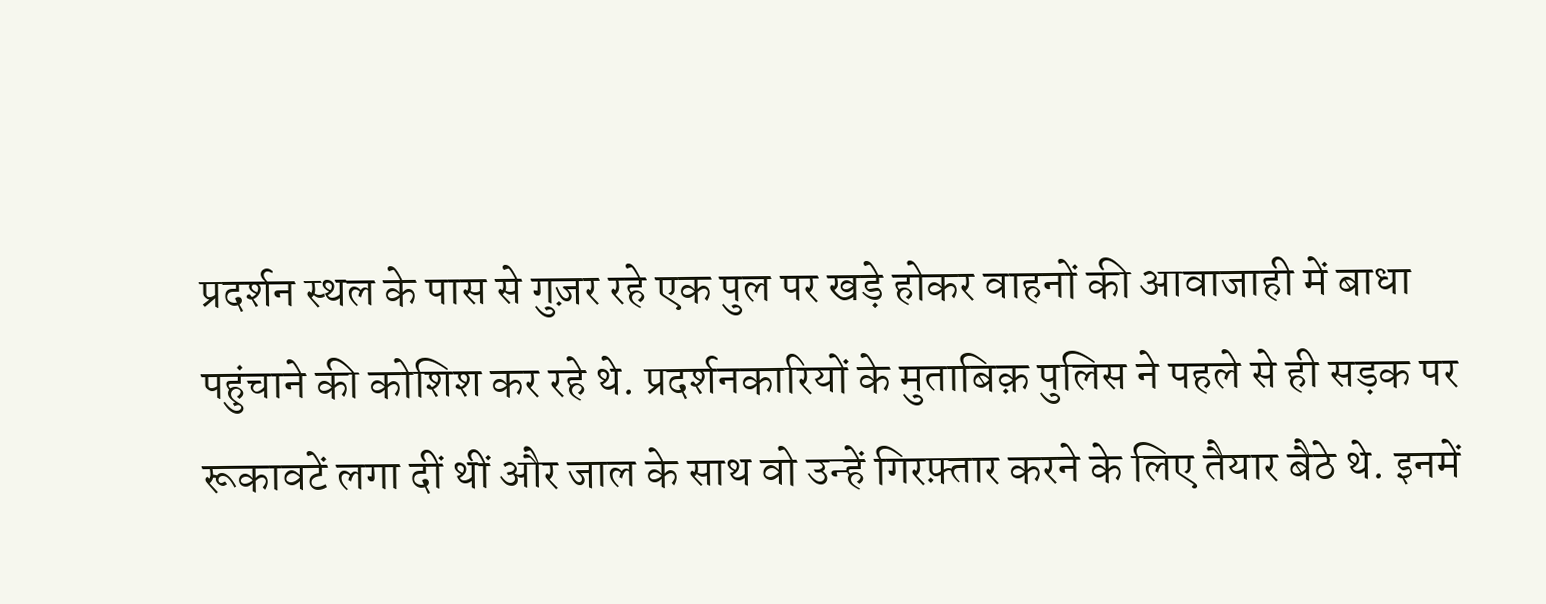प्रदर्शन स्थल के पास से गुज़र रहे एक पुल पर खड़े होकर वाहनों की आवाजाही में बाधा पहुंचाने की कोशिश कर रहे थे. प्रदर्शनकारियों के मुताबिक़ पुलिस ने पहले से ही सड़क पर रूकावटें लगा दीं थीं और जाल के साथ वो उन्हें गिरफ़्तार करने के लिए तैयार बैठे थे. इनमें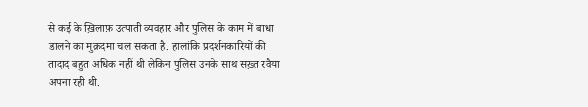से कई के ख़िलाफ़ उत्पाती व्यवहार और पुलिस के काम में बाधा डालने का मुक़दमा चल सकता है. हालांकि प्रदर्शनकारियों की तादाद बहुत अधिक नहीं थी लेकिन पुलिस उनके साथ सख़्त रवैया अपना रही थी.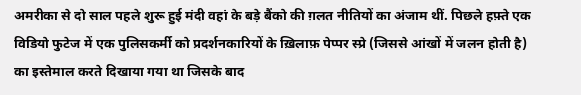अमरीका से दो साल पहले शुरू हुई मंदी वहां के बड़े बैंको की ग़लत नीतियों का अंजाम थीं. पिछले हफ़्ते एक विडियो फुटेज में एक पुलिसकर्मी को प्रदर्शनकारियों के ख़िलाफ़ पेप्पर स्प्रे (जिससे आंखों में जलन होती है) का इस्तेमाल करते दिखाया गया था जिसके बाद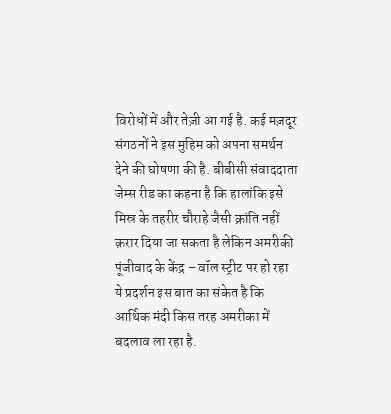विरोधों में और तेज़ी आ गई है. कई मज़दूर संगठनों ने इस मुहिम को अपना समर्थन देने की घोषणा की है. बीबीसी संवाददाता जेम्स रीड का कहना है कि हालांकि इसे मिस्र के तहरीर चौराहे जैसी क्रांति नहीं क़रार दिया जा सकता है लेकिन अमरीकी पूंजीवाद के केंद्र – वॉल स्ट्रीट पर हो रहा ये प्रदर्शन इस बात का संकेत है कि आर्थिक मंदी किस तरह अमरीका में बदलाव ला रहा है.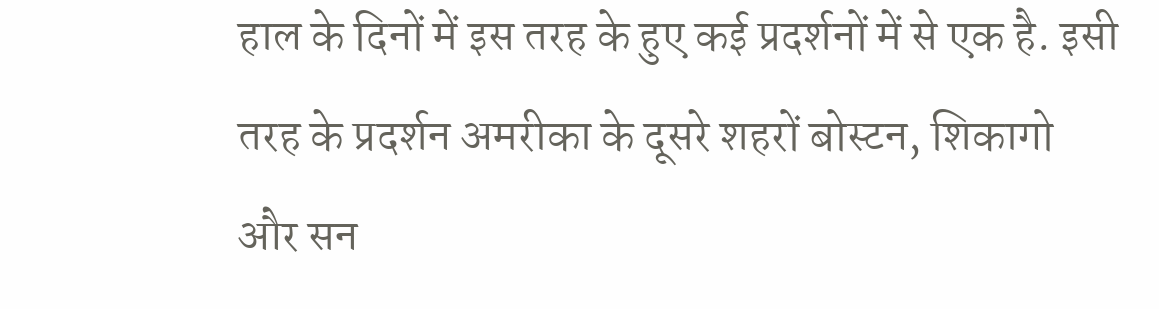हाल के दिनों में इस तरह के हुए कई प्रदर्शनों में से एक है. इसी तरह के प्रदर्शन अमरीका के दूसरे शहरों बोस्टन, शिकागो और सन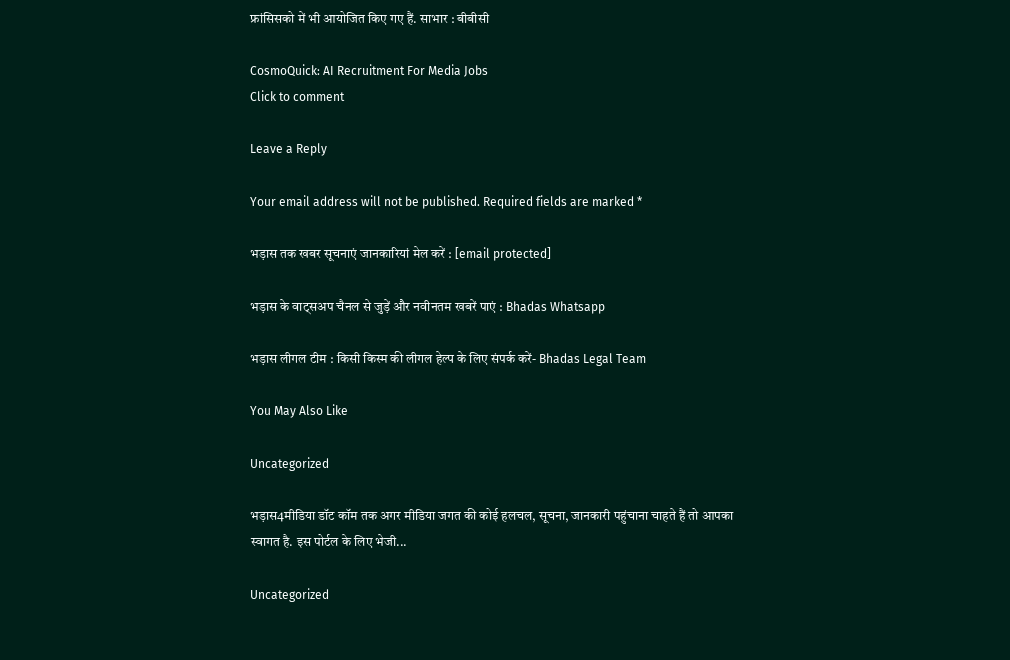फ्रांसिसको में भी आयोजित किए गए हैं. साभार : बीबीसी

CosmoQuick: AI Recruitment For Media Jobs
Click to comment

Leave a Reply

Your email address will not be published. Required fields are marked *

भड़ास तक खबर सूचनाएं जानकारियां मेल करें : [email protected]

भड़ास के वाट्सअप चैनल से जुड़ें और नवीनतम खबरें पाएं : Bhadas Whatsapp

भड़ास लीगल टीम : किसी किस्म की लीगल हेल्प के लिए संपर्क करें- Bhadas Legal Team

You May Also Like

Uncategorized

भड़ास4मीडिया डॉट कॉम तक अगर मीडिया जगत की कोई हलचल, सूचना, जानकारी पहुंचाना चाहते हैं तो आपका स्वागत है. इस पोर्टल के लिए भेजी...

Uncategorized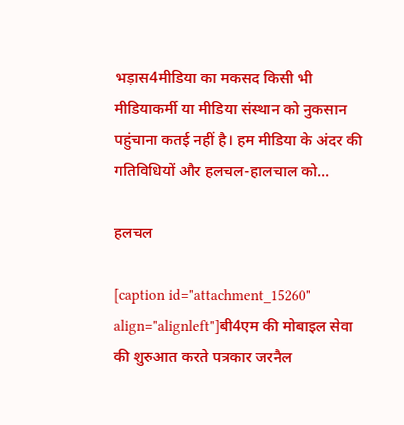भड़ास4मीडिया का मकसद किसी भी मीडियाकर्मी या मीडिया संस्थान को नुकसान पहुंचाना कतई नहीं है। हम मीडिया के अंदर की गतिविधियों और हलचल-हालचाल को...

हलचल

[caption id="attachment_15260" align="alignleft"]बी4एम की मोबाइल सेवा की शुरुआत करते पत्रकार जरनैल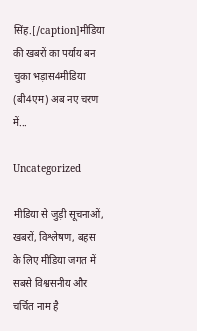सिंह.[/caption]मीडिया की खबरों का पर्याय बन चुका भड़ास4मीडिया (बी4एम) अब नए चरण में...

Uncategorized

मीडिया से जुड़ी सूचनाओं, खबरों, विश्लेषण, बहस के लिए मीडिया जगत में सबसे विश्वसनीय और चर्चित नाम है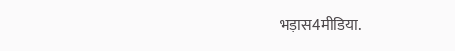भड़ास4मीडिया.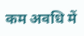कम अवधि में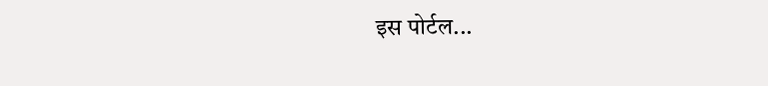इस पोर्टल...